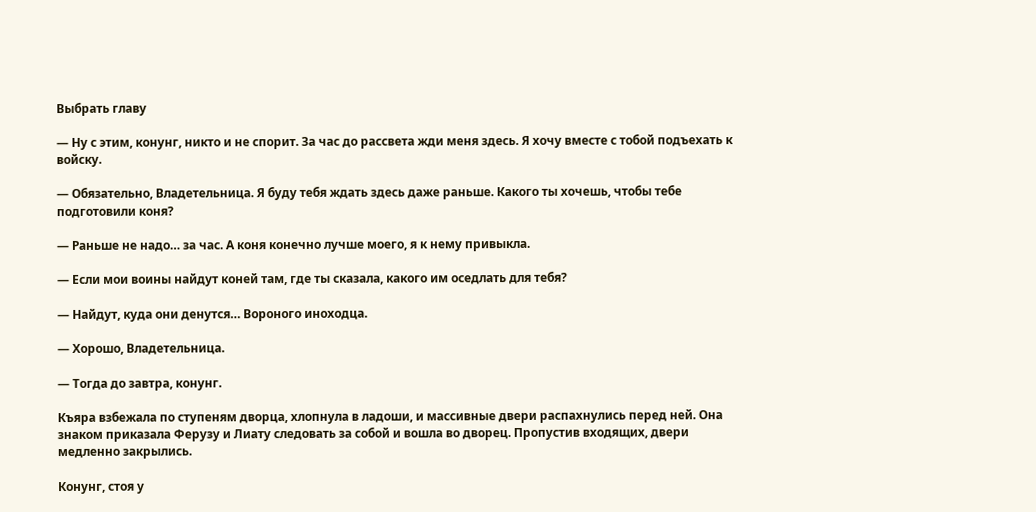Выбрать главу

— Ну с этим, конунг, никто и не спорит. За час до рассвета жди меня здесь. Я хочу вместе с тобой подъехать к войску.

— Обязательно, Владетельница. Я буду тебя ждать здесь даже раньше. Какого ты хочешь, чтобы тебе подготовили коня?

— Раньше не надо… за час. А коня конечно лучше моего, я к нему привыкла.

— Если мои воины найдут коней там, где ты сказала, какого им оседлать для тебя?

— Найдут, куда они денутся… Вороного иноходца.

— Хорошо, Владетельница.

— Тогда до завтра, конунг.

Къяра взбежала по ступеням дворца, хлопнула в ладоши, и массивные двери распахнулись перед ней. Она знаком приказала Ферузу и Лиату следовать за собой и вошла во дворец. Пропустив входящих, двери медленно закрылись.

Конунг, стоя у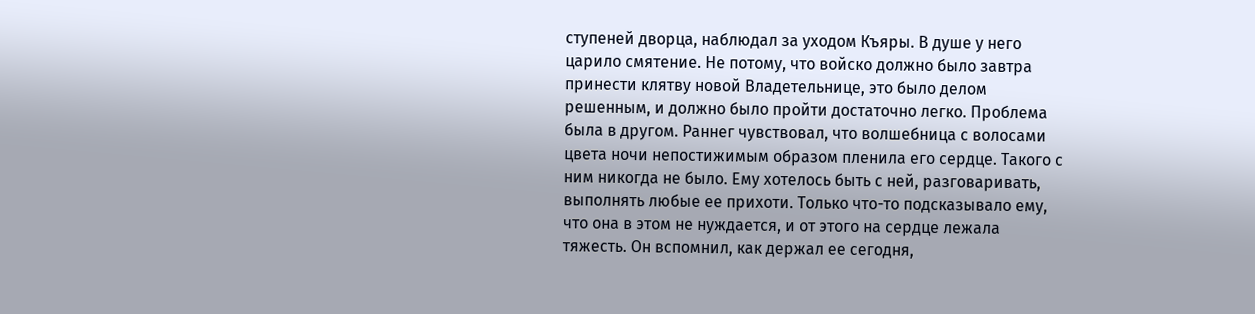ступеней дворца, наблюдал за уходом Къяры. В душе у него царило смятение. Не потому, что войско должно было завтра принести клятву новой Владетельнице, это было делом решенным, и должно было пройти достаточно легко. Проблема была в другом. Раннег чувствовал, что волшебница с волосами цвета ночи непостижимым образом пленила его сердце. Такого с ним никогда не было. Ему хотелось быть с ней, разговаривать, выполнять любые ее прихоти. Только что-то подсказывало ему, что она в этом не нуждается, и от этого на сердце лежала тяжесть. Он вспомнил, как держал ее сегодня,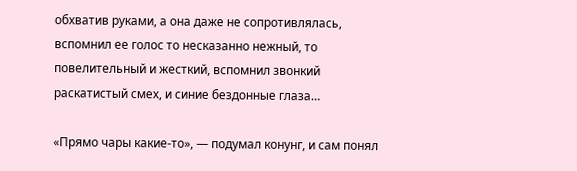обхватив руками, а она даже не сопротивлялась, вспомнил ее голос то несказанно нежный, то повелительный и жесткий, вспомнил звонкий раскатистый смех, и синие бездонные глаза…

«Прямо чары какие-то», — подумал конунг, и сам понял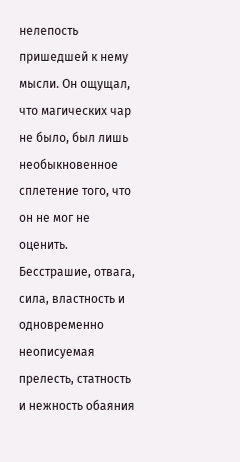нелепость пришедшей к нему мысли. Он ощущал, что магических чар не было, был лишь необыкновенное сплетение того, что он не мог не оценить. Бесстрашие, отвага, сила, властность и одновременно неописуемая прелесть, статность и нежность обаяния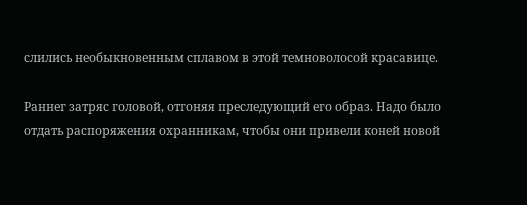слились необыкновенным сплавом в этой темноволосой красавице.

Раннег затряс головой, отгоняя преследующий его образ. Надо было отдать распоряжения охранникам, чтобы они привели коней новой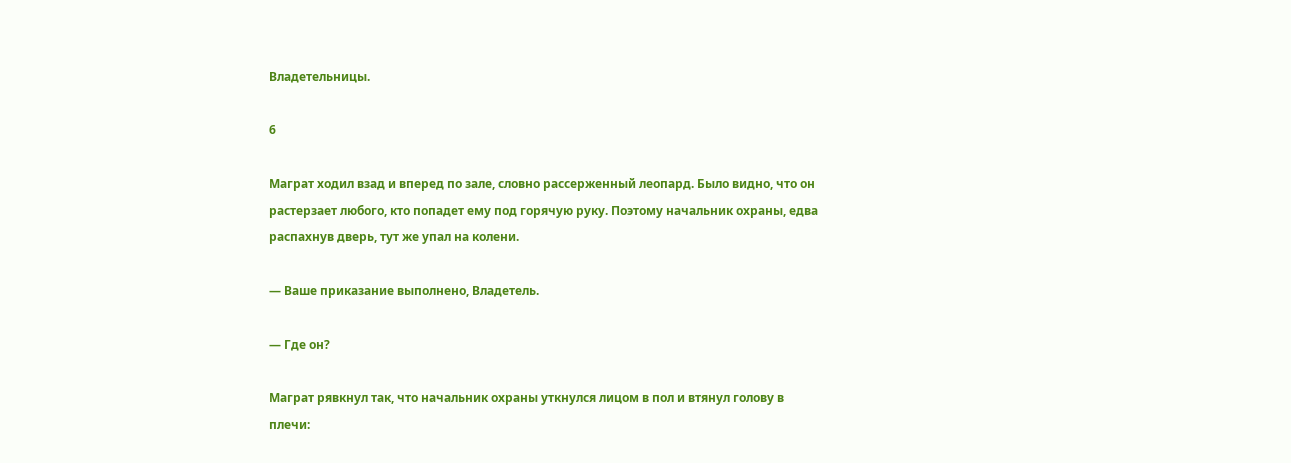Владетельницы.

6

Маграт ходил взад и вперед по зале, словно рассерженный леопард. Было видно, что он растерзает любого, кто попадет ему под горячую руку. Поэтому начальник охраны, едва распахнув дверь, тут же упал на колени.

— Ваше приказание выполнено, Владетель.

— Где он?

Маграт рявкнул так, что начальник охраны уткнулся лицом в пол и втянул голову в плечи: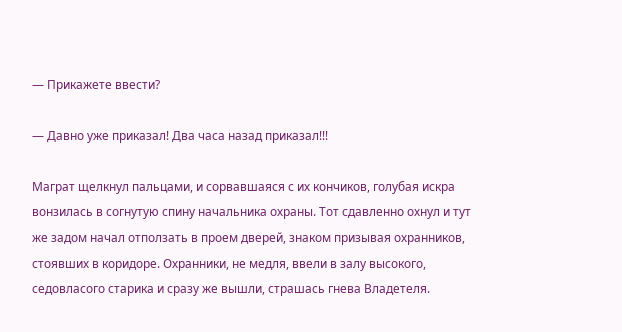— Прикажете ввести?

— Давно уже приказал! Два часа назад приказал!!!

Маграт щелкнул пальцами, и сорвавшаяся с их кончиков, голубая искра вонзилась в согнутую спину начальника охраны. Тот сдавленно охнул и тут же задом начал отползать в проем дверей, знаком призывая охранников, стоявших в коридоре. Охранники, не медля, ввели в залу высокого, седовласого старика и сразу же вышли, страшась гнева Владетеля.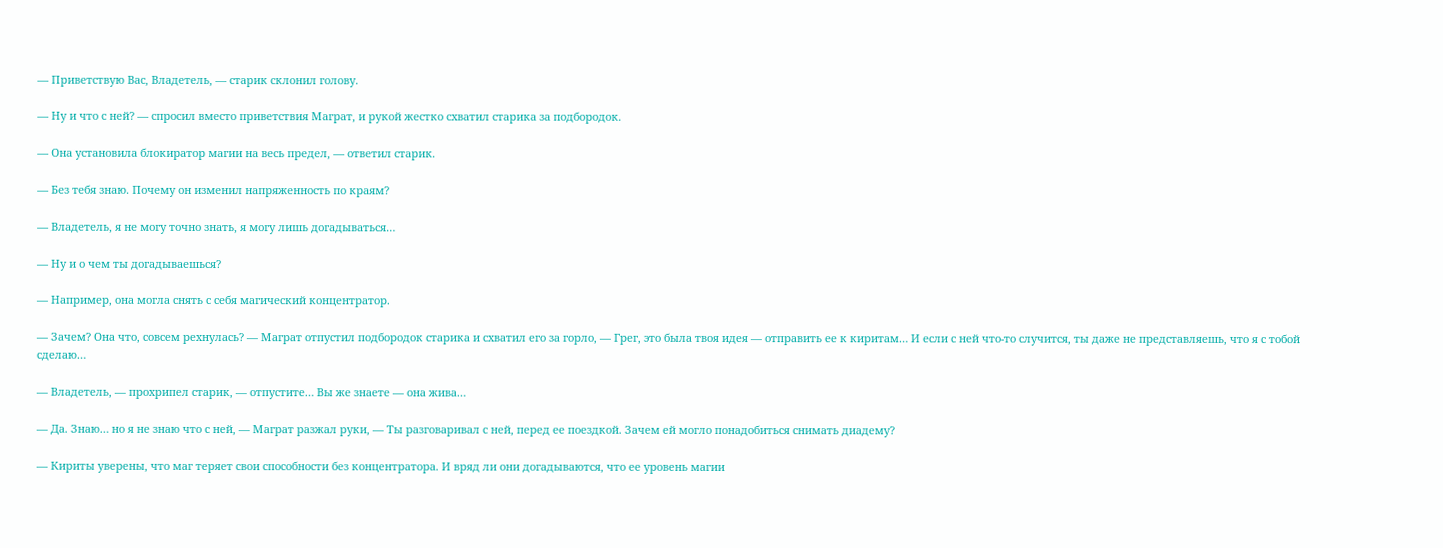— Приветствую Вас, Владетель, — старик склонил голову.

— Ну и что с ней? — спросил вместо приветствия Маграт, и рукой жестко схватил старика за подбородок.

— Она установила блокиратор магии на весь предел, — ответил старик.

— Без тебя знаю. Почему он изменил напряженность по краям?

— Владетель, я не могу точно знать, я могу лишь догадываться…

— Ну и о чем ты догадываешься?

— Например, она могла снять с себя магический концентратор.

— Зачем? Она что, совсем рехнулась? — Маграт отпустил подбородок старика и схватил его за горло, — Грег, это была твоя идея — отправить ее к киритам… И если с ней что-то случится, ты даже не представляешь, что я с тобой сделаю…

— Владетель, — прохрипел старик, — отпустите… Вы же знаете — она жива…

— Да. Знаю… но я не знаю что с ней, — Маграт разжал руки, — Ты разговаривал с ней, перед ее поездкой. Зачем ей могло понадобиться снимать диадему?

— Кириты уверены, что маг теряет свои способности без концентратора. И вряд ли они догадываются, что ее уровень магии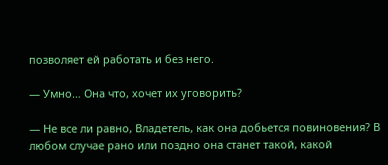позволяет ей работать и без него.

— Умно… Она что, хочет их уговорить?

— Не все ли равно, Владетель, как она добьется повиновения? В любом случае рано или поздно она станет такой, какой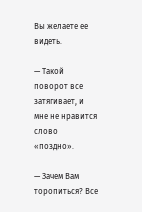Вы желаете ее видеть.

— Такой поворот все затягивает, и мне не нравится слово «поздно».

— Зачем Вам торопиться? Все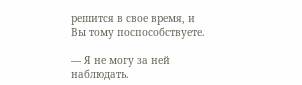решится в свое время, и Вы тому поспособствуете.

— Я не могу за ней наблюдать.